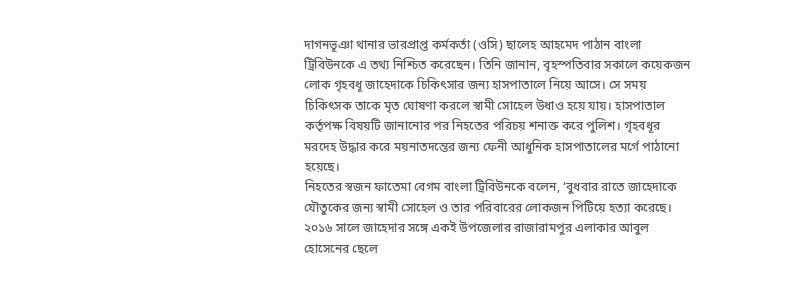দাগনভূঞা থানার ভারপ্রাপ্ত কর্মকর্তা (ওসি) ছালেহ আহমেদ পাঠান বাংলা ট্রিবিউনকে এ তথ্য নিশ্চিত করেছেন। তিনি জানান, বৃহস্পতিবার সকালে কয়েকজন লোক গৃহবধূ জাহেদাকে চিকিৎসার জন্য হাসপাতালে নিয়ে আসে। সে সময় চিকিৎসক তাকে মৃত ঘোষণা করলে স্বামী সোহেল উধাও হয়ে যায়। হাসপাতাল কর্তৃপক্ষ বিষয়টি জানানোর পর নিহতের পরিচয় শনাক্ত করে পুলিশ। গৃহবধূর মরদেহ উদ্ধার করে ময়নাতদন্তের জন্য ফেনী আধুনিক হাসপাতালের মর্গে পাঠানো হয়েছে।
নিহতের স্বজন ফাতেমা বেগম বাংলা ট্রিবিউনকে বলেন, ‘বুধবার রাতে জাহেদাকে যৌতুকের জন্য স্বামী সোহেল ও তার পরিবারের লোকজন পিটিয়ে হত্যা করেছে। ২০১৬ সালে জাহেদার সঙ্গে একই উপজেলার রাজারামপুর এলাকার আবুল হোসেনের ছেলে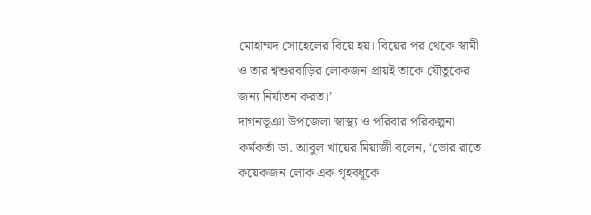মোহাম্মদ সোহেলের বিয়ে হয়। বিয়ের পর থেকে স্বামী ও তার শ্বশুরবাড়ির লোকজন প্রায়ই তাকে যৌতুকের জন্য নির্যাতন করত।’
দাগনভূঞা উপজেলা স্বাস্থ্য ও পরিবার পরিকল্পনা কর্মকর্তা ডা. আবুল খায়ের মিয়াজী বলেন, ‘ভোর রাতে কয়েকজন লোক এক গৃহবধূকে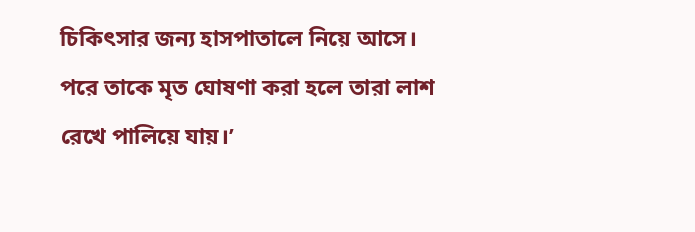চিকিৎসার জন্য হাসপাতালে নিয়ে আসে। পরে তাকে মৃত ঘোষণা করা হলে তারা লাশ রেখে পালিয়ে যায়।’